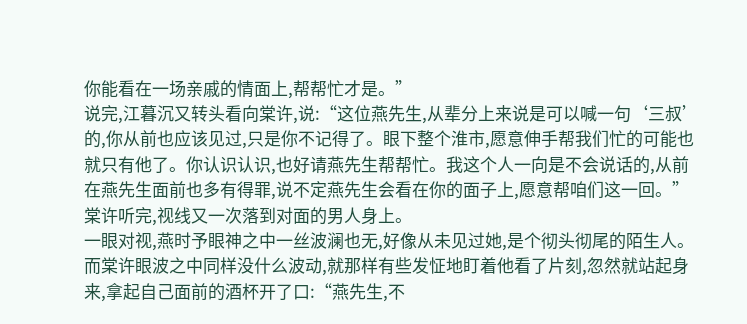你能看在一场亲戚的情面上,帮帮忙才是。”
说完,江暮沉又转头看向棠许,说:“这位燕先生,从辈分上来说是可以喊一句‘三叔’的,你从前也应该见过,只是你不记得了。眼下整个淮市,愿意伸手帮我们忙的可能也就只有他了。你认识认识,也好请燕先生帮帮忙。我这个人一向是不会说话的,从前在燕先生面前也多有得罪,说不定燕先生会看在你的面子上,愿意帮咱们这一回。”
棠许听完,视线又一次落到对面的男人身上。
一眼对视,燕时予眼神之中一丝波澜也无,好像从未见过她,是个彻头彻尾的陌生人。
而棠许眼波之中同样没什么波动,就那样有些发怔地盯着他看了片刻,忽然就站起身来,拿起自己面前的酒杯开了口:“燕先生,不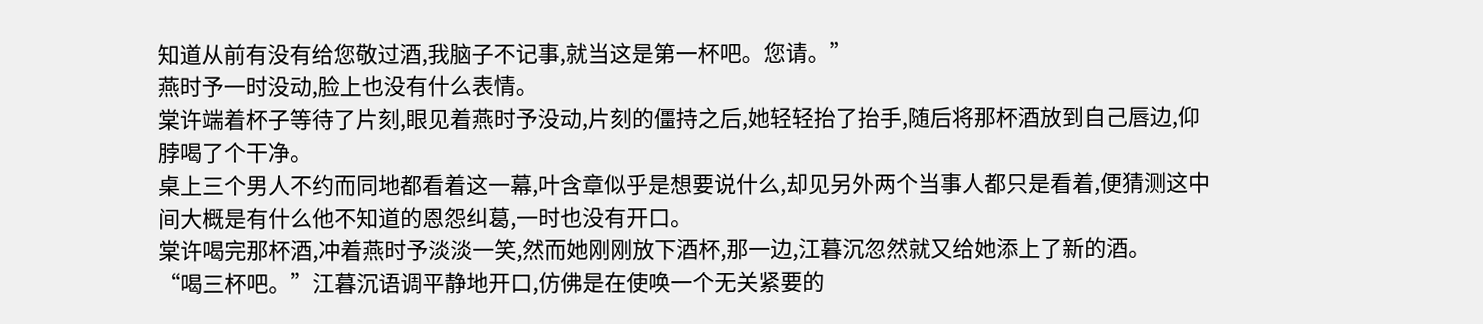知道从前有没有给您敬过酒,我脑子不记事,就当这是第一杯吧。您请。”
燕时予一时没动,脸上也没有什么表情。
棠许端着杯子等待了片刻,眼见着燕时予没动,片刻的僵持之后,她轻轻抬了抬手,随后将那杯酒放到自己唇边,仰脖喝了个干净。
桌上三个男人不约而同地都看着这一幕,叶含章似乎是想要说什么,却见另外两个当事人都只是看着,便猜测这中间大概是有什么他不知道的恩怨纠葛,一时也没有开口。
棠许喝完那杯酒,冲着燕时予淡淡一笑,然而她刚刚放下酒杯,那一边,江暮沉忽然就又给她添上了新的酒。
“喝三杯吧。”江暮沉语调平静地开口,仿佛是在使唤一个无关紧要的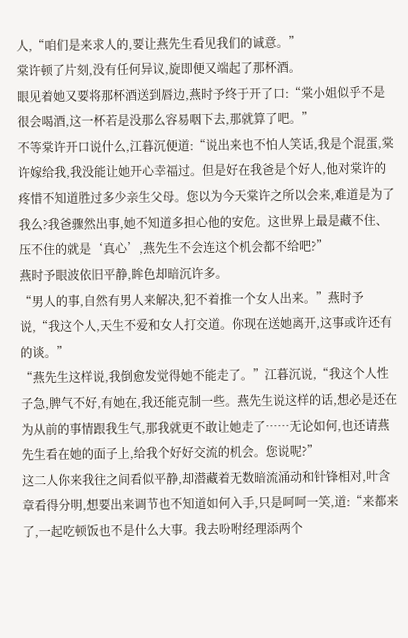人,“咱们是来求人的,要让燕先生看见我们的诚意。”
棠许顿了片刻,没有任何异议,旋即便又端起了那杯酒。
眼见着她又要将那杯酒送到唇边,燕时予终于开了口:“棠小姐似乎不是很会喝酒,这一杯若是没那么容易咽下去,那就算了吧。”
不等棠许开口说什么,江暮沉便道:“说出来也不怕人笑话,我是个混蛋,棠许嫁给我,我没能让她开心幸福过。但是好在我爸是个好人,他对棠许的疼惜不知道胜过多少亲生父母。您以为今天棠许之所以会来,难道是为了我么?我爸骤然出事,她不知道多担心他的安危。这世界上最是藏不住、压不住的就是‘真心’,燕先生不会连这个机会都不给吧?”
燕时予眼波依旧平静,眸色却暗沉许多。
“男人的事,自然有男人来解决,犯不着推一个女人出来。”燕时予说,“我这个人,天生不爱和女人打交道。你现在送她离开,这事或许还有的谈。”
“燕先生这样说,我倒愈发觉得她不能走了。”江暮沉说,“我这个人性子急,脾气不好,有她在,我还能克制一些。燕先生说这样的话,想必是还在为从前的事情跟我生气,那我就更不敢让她走了……无论如何,也还请燕先生看在她的面子上,给我个好好交流的机会。您说呢?”
这二人你来我往之间看似平静,却潜藏着无数暗流涌动和针锋相对,叶含章看得分明,想要出来调节也不知道如何入手,只是呵呵一笑,道:“来都来了,一起吃顿饭也不是什么大事。我去吩咐经理添两个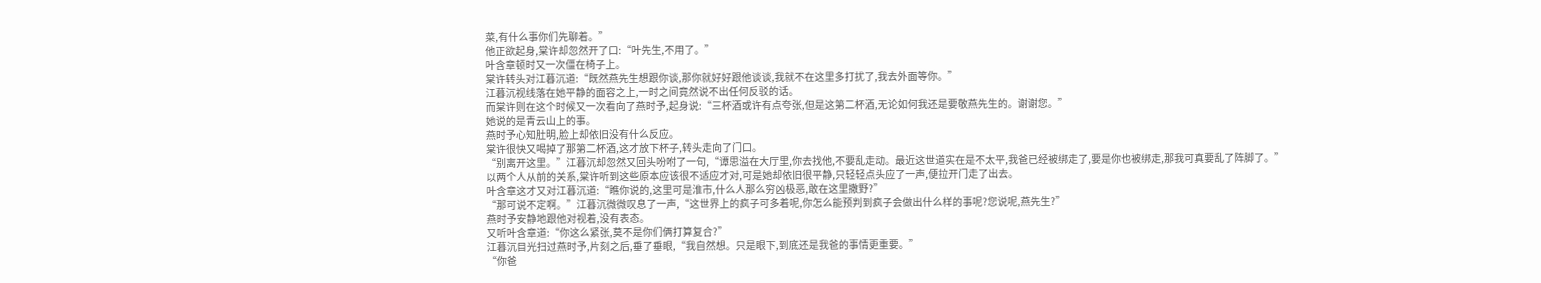菜,有什么事你们先聊着。”
他正欲起身,棠许却忽然开了口:“叶先生,不用了。”
叶含章顿时又一次僵在椅子上。
棠许转头对江暮沉道:“既然燕先生想跟你谈,那你就好好跟他谈谈,我就不在这里多打扰了,我去外面等你。”
江暮沉视线落在她平静的面容之上,一时之间竟然说不出任何反驳的话。
而棠许则在这个时候又一次看向了燕时予,起身说:“三杯酒或许有点夸张,但是这第二杯酒,无论如何我还是要敬燕先生的。谢谢您。”
她说的是青云山上的事。
燕时予心知肚明,脸上却依旧没有什么反应。
棠许很快又喝掉了那第二杯酒,这才放下杯子,转头走向了门口。
“别离开这里。”江暮沉却忽然又回头吩咐了一句,“谭思溢在大厅里,你去找他,不要乱走动。最近这世道实在是不太平,我爸已经被绑走了,要是你也被绑走,那我可真要乱了阵脚了。”
以两个人从前的关系,棠许听到这些原本应该很不适应才对,可是她却依旧很平静,只轻轻点头应了一声,便拉开门走了出去。
叶含章这才又对江暮沉道:“瞧你说的,这里可是淮市,什么人那么穷凶极恶,敢在这里撒野?”
“那可说不定啊。”江暮沉微微叹息了一声,“这世界上的疯子可多着呢,你怎么能预判到疯子会做出什么样的事呢?您说呢,燕先生?”
燕时予安静地跟他对视着,没有表态。
又听叶含章道:“你这么紧张,莫不是你们俩打算复合?”
江暮沉目光扫过燕时予,片刻之后,垂了垂眼,“我自然想。只是眼下,到底还是我爸的事情更重要。”
“你爸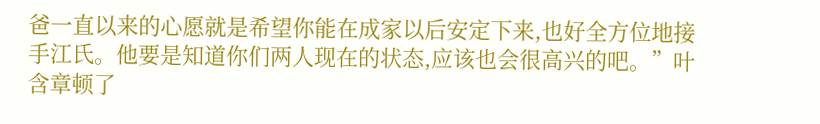爸一直以来的心愿就是希望你能在成家以后安定下来,也好全方位地接手江氏。他要是知道你们两人现在的状态,应该也会很高兴的吧。”叶含章顿了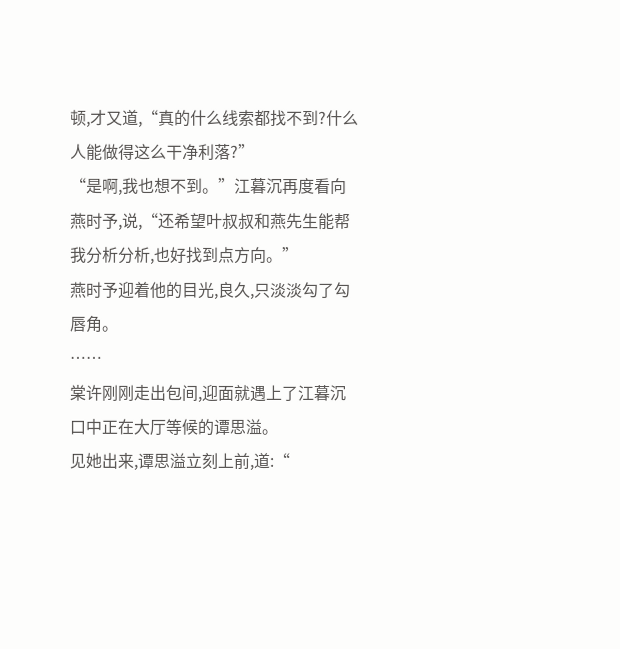顿,才又道,“真的什么线索都找不到?什么人能做得这么干净利落?”
“是啊,我也想不到。”江暮沉再度看向燕时予,说,“还希望叶叔叔和燕先生能帮我分析分析,也好找到点方向。”
燕时予迎着他的目光,良久,只淡淡勾了勾唇角。
……
棠许刚刚走出包间,迎面就遇上了江暮沉口中正在大厅等候的谭思溢。
见她出来,谭思溢立刻上前,道:“